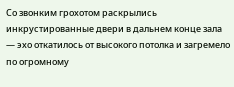Со звонким грохотом раскрылись инкрустированные двери в дальнем конце зала — эхо откатилось от высокого потолка и загремело по огромному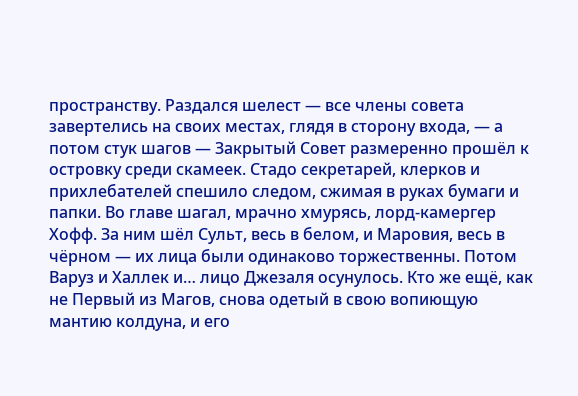пространству. Раздался шелест — все члены совета завертелись на своих местах, глядя в сторону входа, — а потом стук шагов — Закрытый Совет размеренно прошёл к островку среди скамеек. Стадо секретарей, клерков и прихлебателей спешило следом, сжимая в руках бумаги и папки. Во главе шагал, мрачно хмурясь, лорд-камергер Хофф. За ним шёл Сульт, весь в белом, и Маровия, весь в чёрном — их лица были одинаково торжественны. Потом Варуз и Халлек и… лицо Джезаля осунулось. Кто же ещё, как не Первый из Магов, снова одетый в свою вопиющую мантию колдуна, и его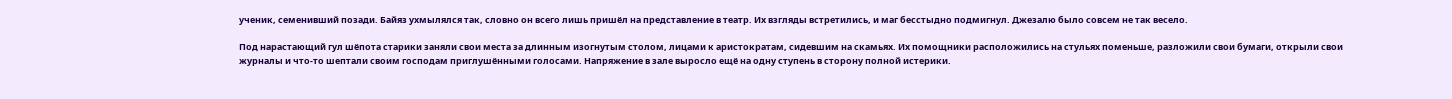ученик, семенивший позади. Байяз ухмылялся так, словно он всего лишь пришёл на представление в театр. Их взгляды встретились, и маг бесстыдно подмигнул. Джезалю было совсем не так весело.

Под нарастающий гул шёпота старики заняли свои места за длинным изогнутым столом, лицами к аристократам, сидевшим на скамьях. Их помощники расположились на стульях поменьше, разложили свои бумаги, открыли свои журналы и что-то шептали своим господам приглушёнными голосами. Напряжение в зале выросло ещё на одну ступень в сторону полной истерики.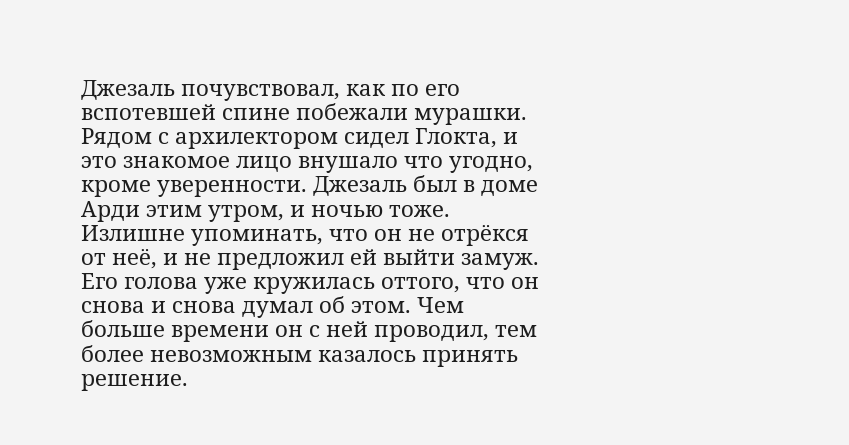Джезаль почувствовал, как по его вспотевшей спине побежали мурашки. Рядом с архилектором сидел Глокта, и это знакомое лицо внушало что угодно, кроме уверенности. Джезаль был в доме Арди этим утром, и ночью тоже. Излишне упоминать, что он не отрёкся от неё, и не предложил ей выйти замуж. Его голова уже кружилась оттого, что он снова и снова думал об этом. Чем больше времени он с ней проводил, тем более невозможным казалось принять решение.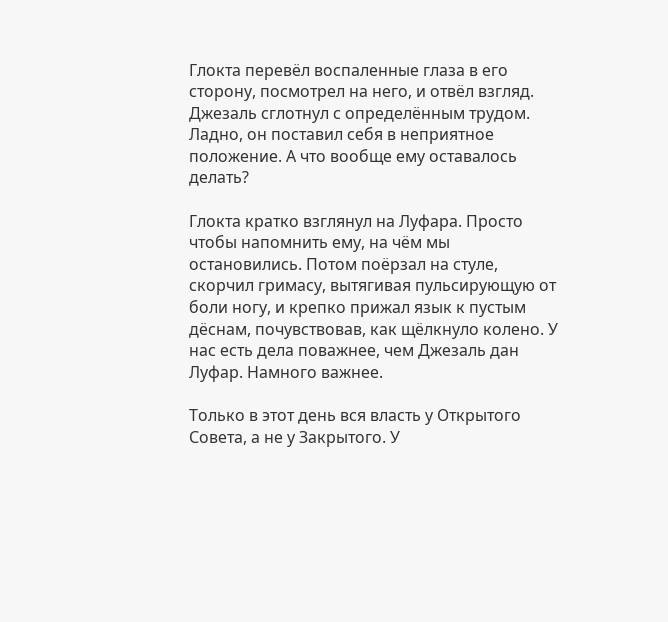Глокта перевёл воспаленные глаза в его сторону, посмотрел на него, и отвёл взгляд. Джезаль сглотнул с определённым трудом. Ладно, он поставил себя в неприятное положение. А что вообще ему оставалось делать?

Глокта кратко взглянул на Луфара. Просто чтобы напомнить ему, на чём мы остановились. Потом поёрзал на стуле, скорчил гримасу, вытягивая пульсирующую от боли ногу, и крепко прижал язык к пустым дёснам, почувствовав, как щёлкнуло колено. У нас есть дела поважнее, чем Джезаль дан Луфар. Намного важнее.

Только в этот день вся власть у Открытого Совета, а не у Закрытого. У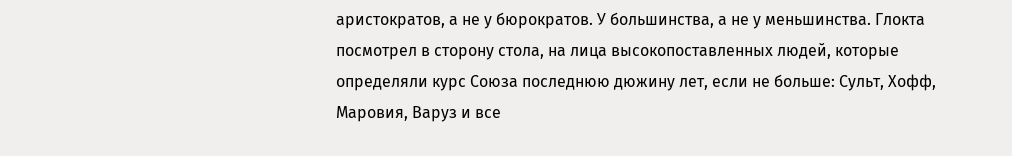аристократов, а не у бюрократов. У большинства, а не у меньшинства. Глокта посмотрел в сторону стола, на лица высокопоставленных людей, которые определяли курс Союза последнюю дюжину лет, если не больше: Сульт, Хофф, Маровия, Варуз и все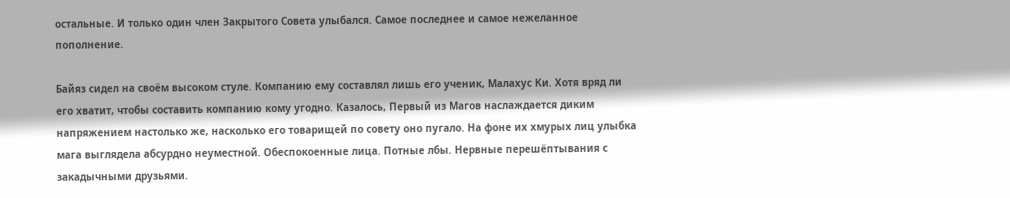остальные. И только один член Закрытого Совета улыбался. Самое последнее и самое нежеланное пополнение.

Байяз сидел на своём высоком стуле. Компанию ему составлял лишь его ученик, Малахус Ки. Хотя вряд ли его хватит, чтобы составить компанию кому угодно. Казалось, Первый из Магов наслаждается диким напряжением настолько же, насколько его товарищей по совету оно пугало. На фоне их хмурых лиц улыбка мага выглядела абсурдно неуместной. Обеспокоенные лица. Потные лбы. Нервные перешёптывания с закадычными друзьями.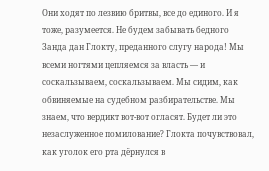Они ходят по лезвию бритвы, все до единого. И я тоже, разумеется. Не будем забывать бедного Занда дан Глокту, преданного слугу народа! Мы всеми ногтями цепляемся за власть — и соскальзываем, соскальзываем. Мы сидим, как обвиняемые на судебном разбирательстве. Мы знаем, что вердикт вот-вот огласят. Будет ли это незаслуженное помилование? Глокта почувствовал, как уголок его рта дёрнулся в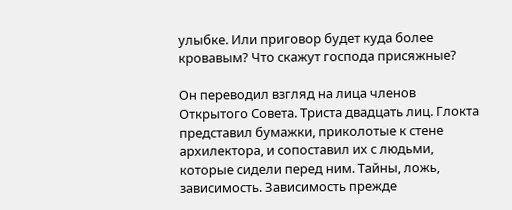улыбке. Или приговор будет куда более кровавым? Что скажут господа присяжные?

Он переводил взгляд на лица членов Открытого Совета. Триста двадцать лиц. Глокта представил бумажки, приколотые к стене архилектора, и сопоставил их с людьми, которые сидели перед ним. Тайны, ложь, зависимость. Зависимость прежде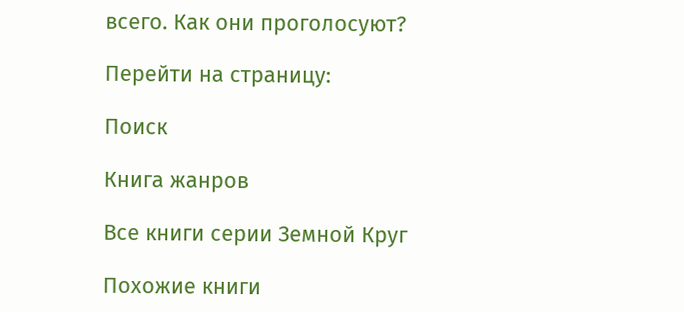всего. Как они проголосуют?

Перейти на страницу:

Поиск

Книга жанров

Все книги серии Земной Круг

Похожие книги